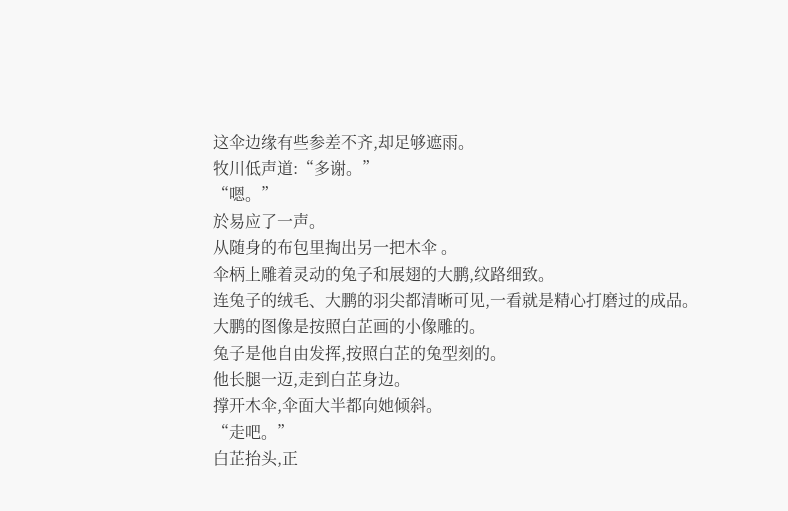这伞边缘有些参差不齐,却足够遮雨。
牧川低声道:“多谢。”
“嗯。”
於易应了一声。
从随身的布包里掏出另一把木伞 。
伞柄上雕着灵动的兔子和展翅的大鹏,纹路细致。
连兔子的绒毛、大鹏的羽尖都清晰可见,一看就是精心打磨过的成品。
大鹏的图像是按照白芷画的小像雕的。
兔子是他自由发挥,按照白芷的兔型刻的。
他长腿一迈,走到白芷身边。
撑开木伞,伞面大半都向她倾斜。
“走吧。”
白芷抬头,正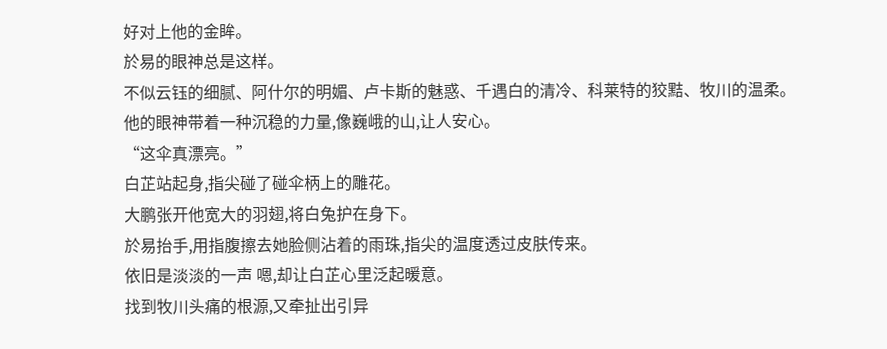好对上他的金眸。
於易的眼神总是这样。
不似云钰的细腻、阿什尔的明媚、卢卡斯的魅惑、千遇白的清冷、科莱特的狡黠、牧川的温柔。
他的眼神带着一种沉稳的力量,像巍峨的山,让人安心。
“这伞真漂亮。”
白芷站起身,指尖碰了碰伞柄上的雕花。
大鹏张开他宽大的羽翅,将白兔护在身下。
於易抬手,用指腹擦去她脸侧沾着的雨珠,指尖的温度透过皮肤传来。
依旧是淡淡的一声 嗯,却让白芷心里泛起暖意。
找到牧川头痛的根源,又牵扯出引异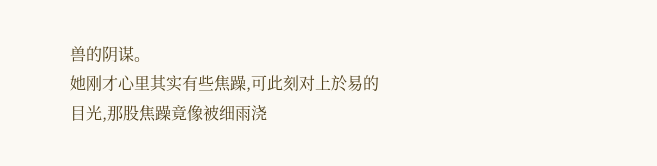兽的阴谋。
她刚才心里其实有些焦躁,可此刻对上於易的目光,那股焦躁竟像被细雨浇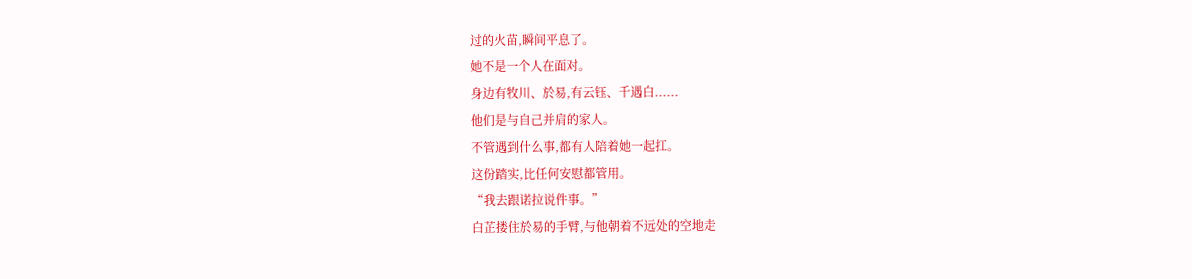过的火苗,瞬间平息了。
她不是一个人在面对。
身边有牧川、於易,有云钰、千遇白......
他们是与自己并肩的家人。
不管遇到什么事,都有人陪着她一起扛。
这份踏实,比任何安慰都管用。
“我去跟诺拉说件事。”
白芷搂住於易的手臂,与他朝着不远处的空地走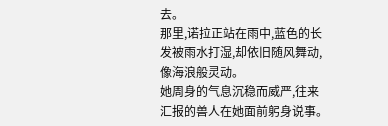去。
那里,诺拉正站在雨中,蓝色的长发被雨水打湿,却依旧随风舞动,像海浪般灵动。
她周身的气息沉稳而威严,往来汇报的兽人在她面前躬身说事。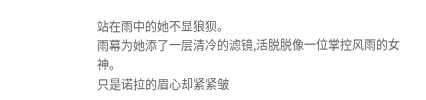站在雨中的她不显狼狈。
雨幕为她添了一层清冷的滤镜,活脱脱像一位掌控风雨的女神。
只是诺拉的眉心却紧紧皱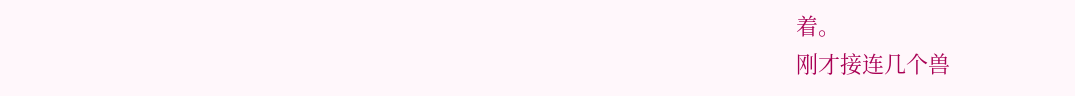着。
刚才接连几个兽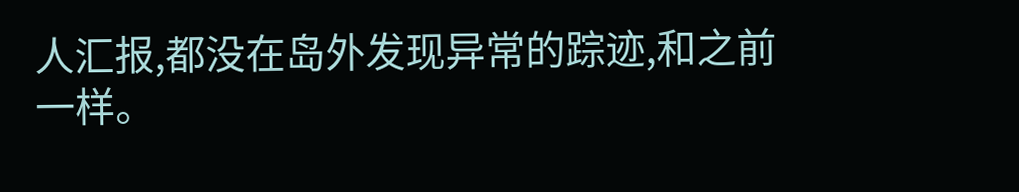人汇报,都没在岛外发现异常的踪迹,和之前一样。